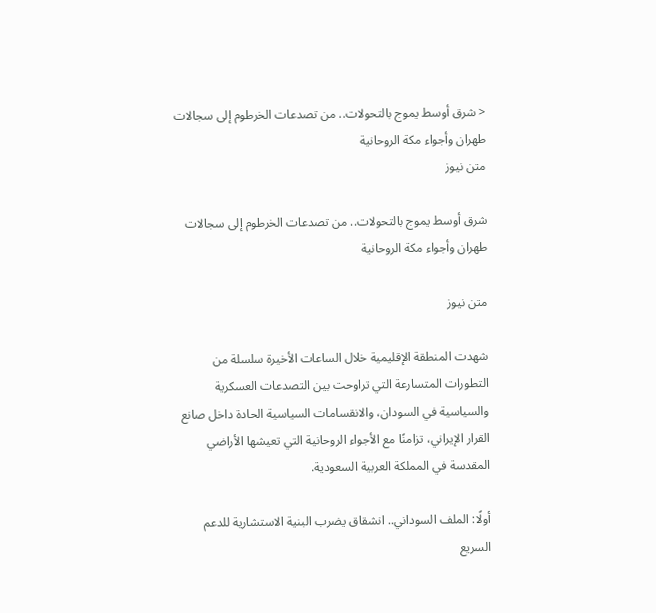< شرق أوسط يموج بالتحولات.. من تصدعات الخرطوم إلى سجالات طهران وأجواء مكة الروحانية
متن نيوز

شرق أوسط يموج بالتحولات.. من تصدعات الخرطوم إلى سجالات طهران وأجواء مكة الروحانية

متن نيوز

شهدت المنطقة الإقليمية خلال الساعات الأخيرة سلسلة من التطورات المتسارعة التي تراوحت بين التصدعات العسكرية والسياسية في السودان، والانقسامات السياسية الحادة داخل صانع القرار الإيراني، تزامنًا مع الأجواء الروحانية التي تعيشها الأراضي المقدسة في المملكة العربية السعودية.

أولًا: الملف السوداني.. انشقاق يضرب البنية الاستشارية للدعم السريع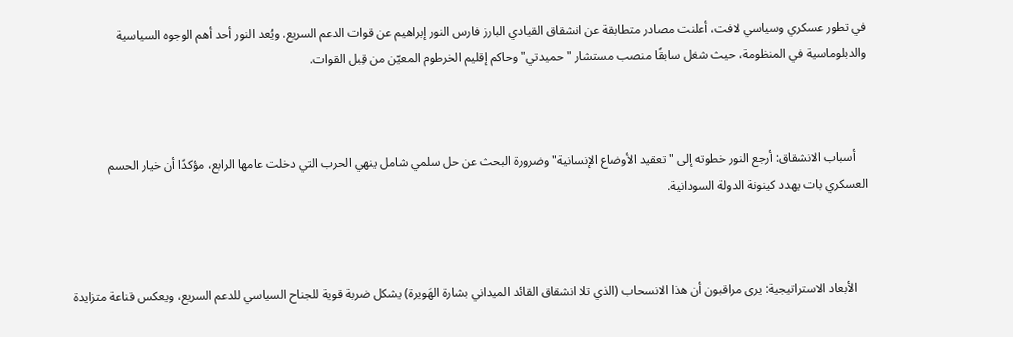في تطور عسكري وسياسي لافت، أعلنت مصادر متطابقة عن انشقاق القيادي البارز فارس النور إبراهيم عن قوات الدعم السريع. ويُعد النور أحد أهم الوجوه السياسية والدبلوماسية في المنظومة، حيث شغل سابقًا منصب مستشار "حميدتي" وحاكم إقليم الخرطوم المعيّن من قِبل القوات.



    أسباب الانشقاق: أرجع النور خطوته إلى "تعقيد الأوضاع الإنسانية" وضرورة البحث عن حل سلمي شامل ينهي الحرب التي دخلت عامها الرابع، مؤكدًا أن خيار الحسم العسكري بات يهدد كينونة الدولة السودانية.



    الأبعاد الاستراتيجية: يرى مراقبون أن هذا الانسحاب (الذي تلا انشقاق القائد الميداني بشارة الهَويرة) يشكل ضربة قوية للجناح السياسي للدعم السريع، ويعكس قناعة متزايدة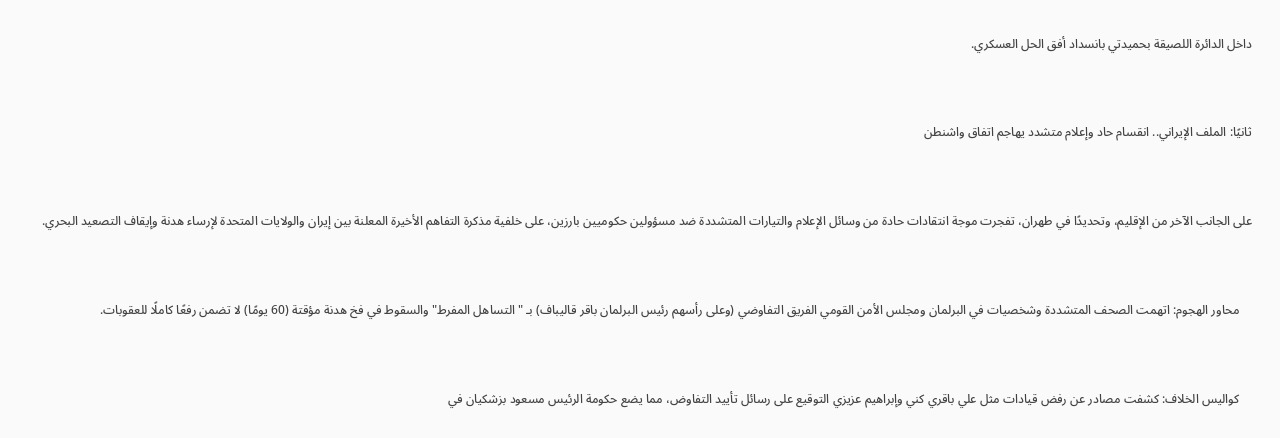داخل الدائرة اللصيقة بحميدتي بانسداد أفق الحل العسكري.



ثانيًا: الملف الإيراني.. انقسام حاد وإعلام متشدد يهاجم اتفاق واشنطن



على الجانب الآخر من الإقليم، وتحديدًا في طهران، تفجرت موجة انتقادات حادة من وسائل الإعلام والتيارات المتشددة ضد مسؤولين حكوميين بارزين، على خلفية مذكرة التفاهم الأخيرة المعلنة بين إيران والولايات المتحدة لإرساء هدنة وإيقاف التصعيد البحري.



    محاور الهجوم: اتهمت الصحف المتشددة وشخصيات في البرلمان ومجلس الأمن القومي الفريق التفاوضي (وعلى رأسهم رئيس البرلمان باقر قاليباف) بـ "التساهل المفرط" والسقوط في فخ هدنة مؤقتة (60 يومًا) لا تضمن رفعًا كاملًا للعقوبات.



    كواليس الخلاف: كشفت مصادر عن رفض قيادات مثل علي باقري كني وإبراهيم عزيزي التوقيع على رسائل تأييد التفاوض، مما يضع حكومة الرئيس مسعود بزشكيان في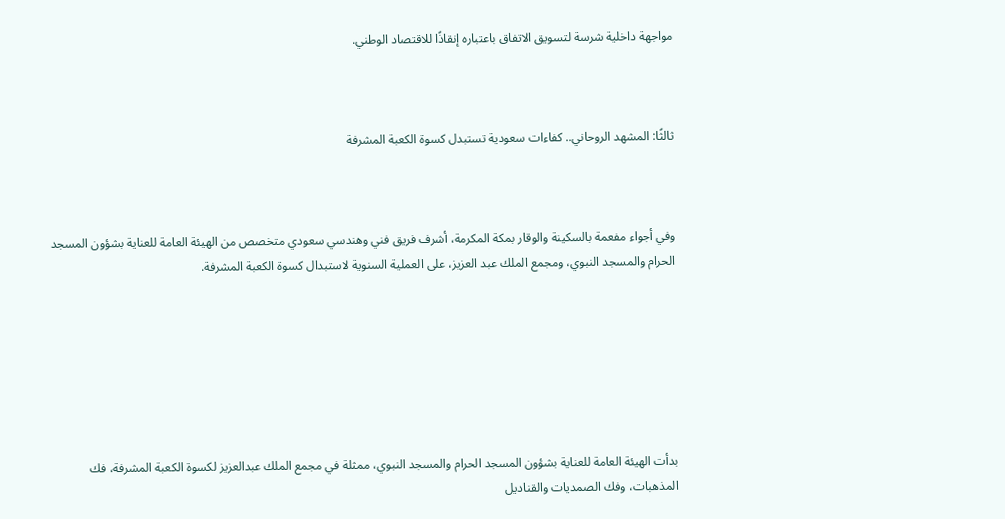مواجهة داخلية شرسة لتسويق الاتفاق باعتباره إنقاذًا للاقتصاد الوطني.



ثالثًا: المشهد الروحاني.. كفاءات سعودية تستبدل كسوة الكعبة المشرفة



وفي أجواء مفعمة بالسكينة والوقار بمكة المكرمة، أشرف فريق فني وهندسي سعودي متخصص من الهيئة العامة للعناية بشؤون المسجد الحرام والمسجد النبوي، ومجمع الملك عبد العزيز، على العملية السنوية لاستبدال كسوة الكعبة المشرفة.







بدأت الهيئة العامة للعناية بشؤون المسجد الحرام والمسجد النبوي، ممثلة في مجمع الملك عبدالعزيز لكسوة الكعبة المشرفة، فك المذهبات، وفك الصمديات والقناديل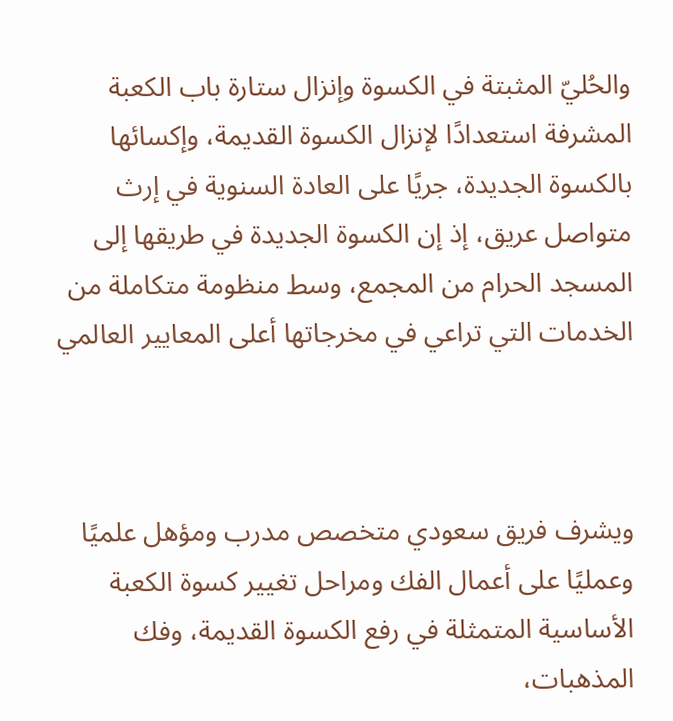والحُليّ المثبتة في الكسوة وإنزال ستارة باب الكعبة المشرفة استعدادًا لإنزال الكسوة القديمة، وإكسائها بالكسوة الجديدة، جريًا على العادة السنوية في إرث متواصل عريق، إذ إن الكسوة الجديدة في طريقها إلى المسجد الحرام من المجمع، وسط منظومة متكاملة من الخدمات التي تراعي في مخرجاتها أعلى المعايير العالمي



ويشرف فريق سعودي متخصص مدرب ومؤهل علميًا وعمليًا على أعمال الفك ومراحل تغيير كسوة الكعبة الأساسية المتمثلة في رفع الكسوة القديمة، وفك المذهبات،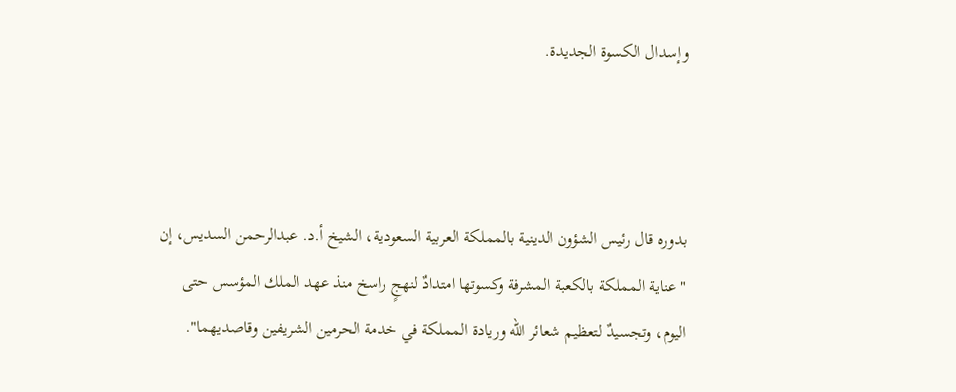وإسدال الكسوة الجديدة.



بدوره قال رئيس الشؤون الدينية بالمملكة العربية السعودية، الشيخ أ.د. عبدالرحمن السديس، إن "عناية المملكة بالكعبة المشرفة وكسوتها امتدادٌ لنهجٍ راسخ منذ عهد الملك المؤسس حتى اليوم، وتجسيدٌ لتعظيم شعائر الله وريادة المملكة في خدمة الحرمين الشريفين وقاصديهما".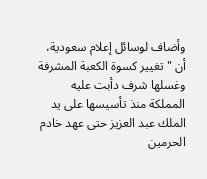وأضاف لوسائل إعلام سعودية، أن "تغيير كسوة الكعبة المشرفة وغسلها شرف دأبت عليه المملكة منذ تأسيسها على يد الملك عبد العزيز حتى عهد خادم الحرمين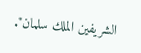الشريفين الملك سلمان".